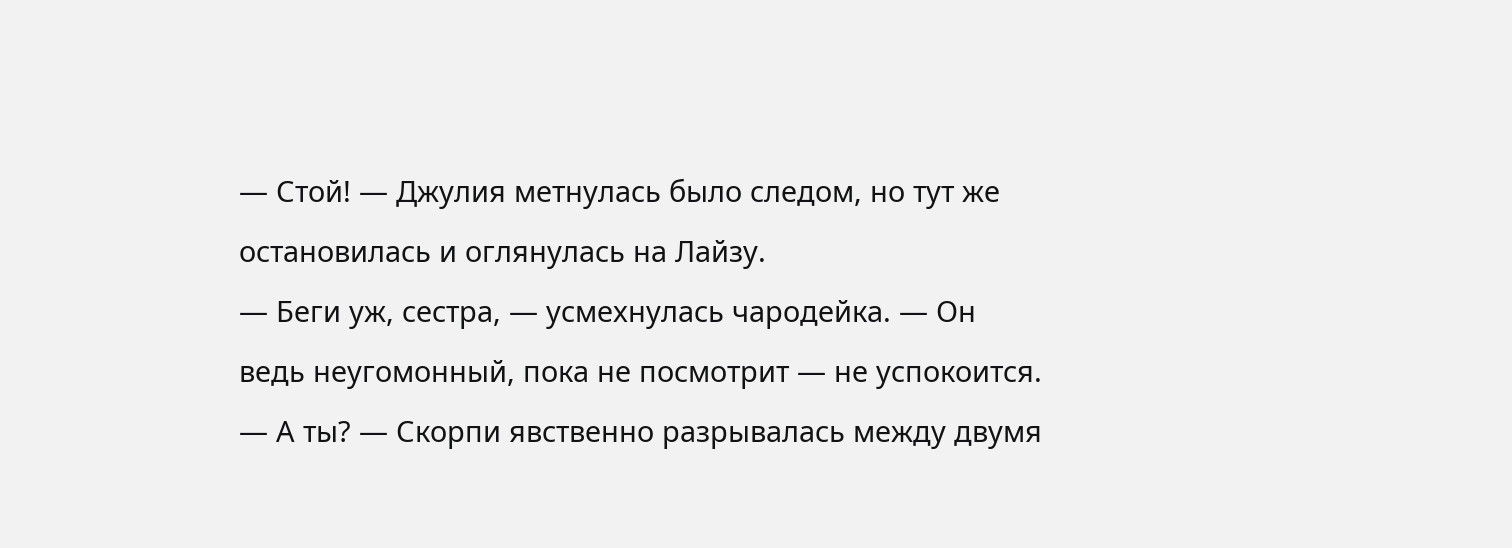— Стой! — Джулия метнулась было следом, но тут же остановилась и оглянулась на Лайзу.
— Беги уж, сестра, — усмехнулась чародейка. — Он ведь неугомонный, пока не посмотрит — не успокоится.
— А ты? — Скорпи явственно разрывалась между двумя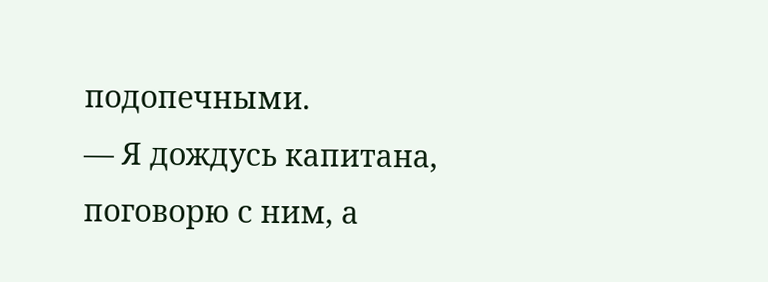подопечными.
— Я дождусь капитана, поговорю с ним, а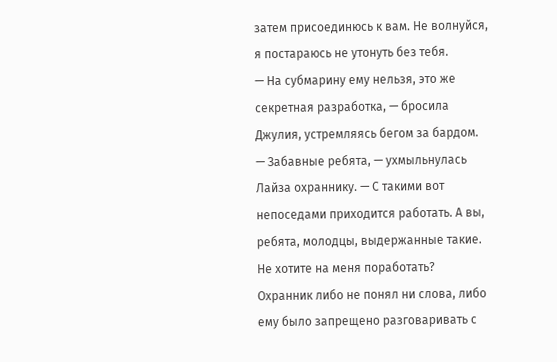затем присоединюсь к вам. Не волнуйся, я постараюсь не утонуть без тебя.
— На субмарину ему нельзя, это же секретная разработка, — бросила Джулия, устремляясь бегом за бардом.
— Забавные ребята, — ухмыльнулась Лайза охраннику. — С такими вот непоседами приходится работать. А вы, ребята, молодцы, выдержанные такие. Не хотите на меня поработать?
Охранник либо не понял ни слова, либо ему было запрещено разговаривать с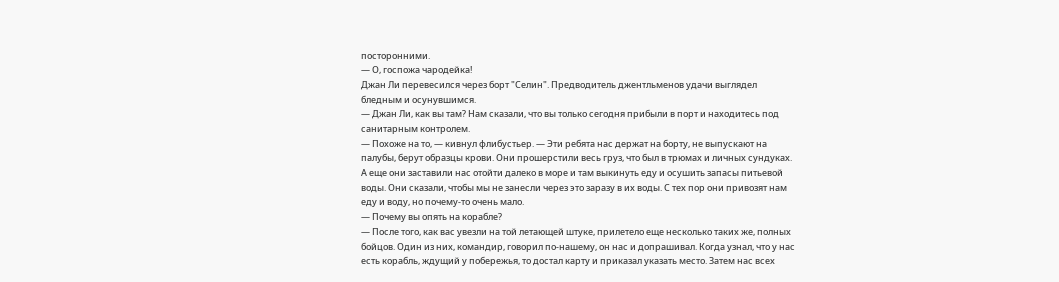посторонними.
— О, госпожа чародейка!
Джан Ли перевесился через борт "Селин". Предводитель джентльменов удачи выглядел бледным и осунувшимся.
— Джан Ли, как вы там? Нам сказали, что вы только сегодня прибыли в порт и находитесь под санитарным контролем.
— Похоже на то, — кивнул флибустьер. — Эти ребята нас держат на борту, не выпускают на палубы, берут образцы крови. Они прошерстили весь груз, что был в трюмах и личных сундуках. А еще они заставили нас отойти далеко в море и там выкинуть еду и осушить запасы питьевой воды. Они сказали, чтобы мы не занесли через это заразу в их воды. С тех пор они привозят нам еду и воду, но почему-то очень мало.
— Почему вы опять на корабле?
— После того, как вас увезли на той летающей штуке, прилетело еще несколько таких же, полных бойцов. Один из них, командир, говорил по-нашему, он нас и допрашивал. Когда узнал, что у нас есть корабль, ждущий у побережья, то достал карту и приказал указать место. Затем нас всех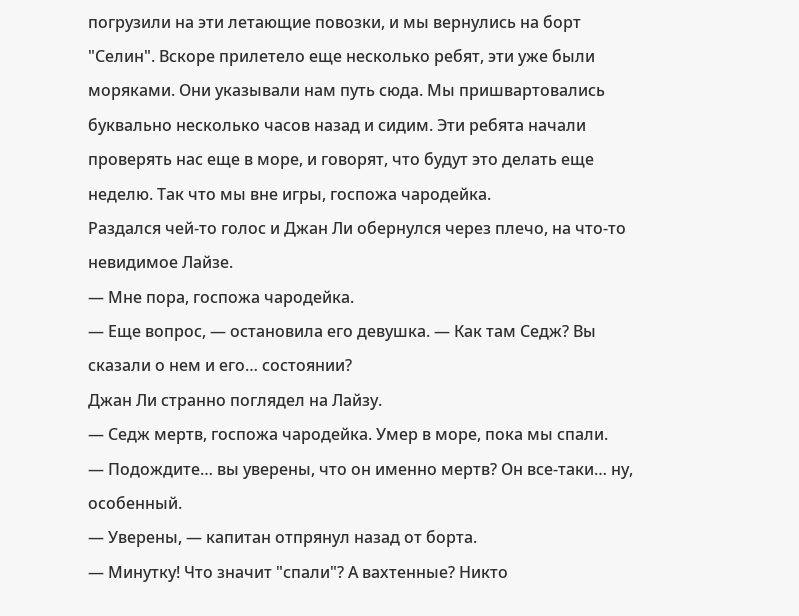погрузили на эти летающие повозки, и мы вернулись на борт "Селин". Вскоре прилетело еще несколько ребят, эти уже были моряками. Они указывали нам путь сюда. Мы пришвартовались буквально несколько часов назад и сидим. Эти ребята начали проверять нас еще в море, и говорят, что будут это делать еще неделю. Так что мы вне игры, госпожа чародейка.
Раздался чей-то голос и Джан Ли обернулся через плечо, на что-то невидимое Лайзе.
— Мне пора, госпожа чародейка.
— Еще вопрос, — остановила его девушка. — Как там Седж? Вы сказали о нем и его… состоянии?
Джан Ли странно поглядел на Лайзу.
— Седж мертв, госпожа чародейка. Умер в море, пока мы спали.
— Подождите… вы уверены, что он именно мертв? Он все-таки… ну, особенный.
— Уверены, — капитан отпрянул назад от борта.
— Минутку! Что значит "спали"? А вахтенные? Никто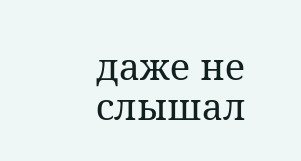даже не слышал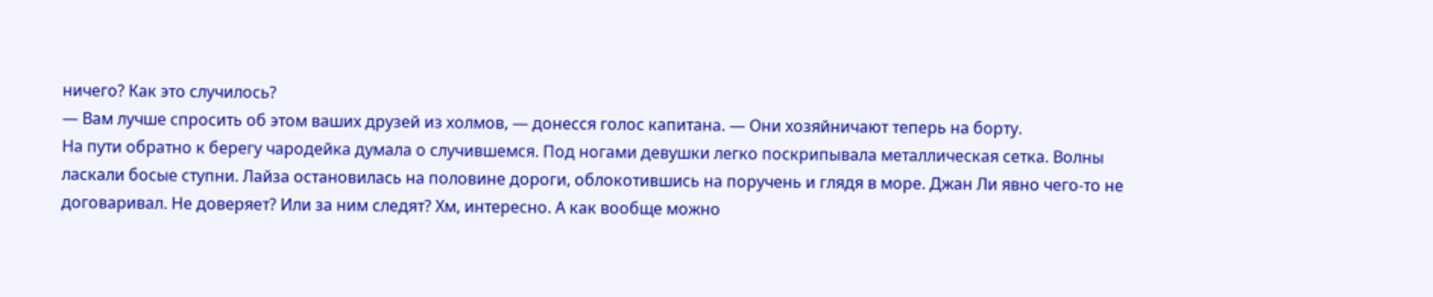ничего? Как это случилось?
— Вам лучше спросить об этом ваших друзей из холмов, — донесся голос капитана. — Они хозяйничают теперь на борту.
На пути обратно к берегу чародейка думала о случившемся. Под ногами девушки легко поскрипывала металлическая сетка. Волны ласкали босые ступни. Лайза остановилась на половине дороги, облокотившись на поручень и глядя в море. Джан Ли явно чего-то не договаривал. Не доверяет? Или за ним следят? Хм, интересно. А как вообще можно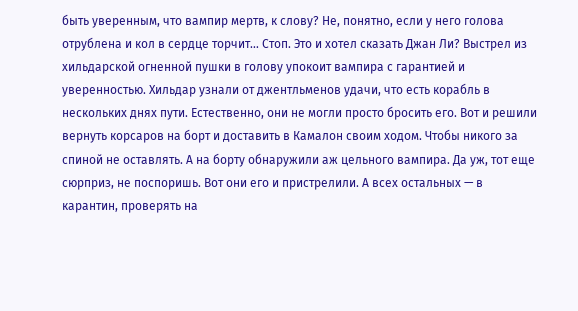быть уверенным, что вампир мертв, к слову? Не, понятно, если у него голова отрублена и кол в сердце торчит… Стоп. Это и хотел сказать Джан Ли? Выстрел из хильдарской огненной пушки в голову упокоит вампира с гарантией и уверенностью. Хильдар узнали от джентльменов удачи, что есть корабль в нескольких днях пути. Естественно, они не могли просто бросить его. Вот и решили вернуть корсаров на борт и доставить в Камалон своим ходом. Чтобы никого за спиной не оставлять. А на борту обнаружили аж цельного вампира. Да уж, тот еще сюрприз, не поспоришь. Вот они его и пристрелили. А всех остальных — в карантин, проверять на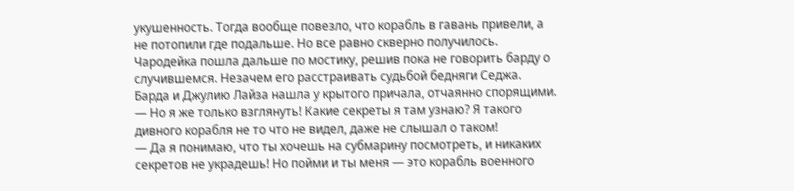укушенность. Тогда вообще повезло, что корабль в гавань привели, а не потопили где подальше. Но все равно скверно получилось.
Чародейка пошла дальше по мостику, решив пока не говорить барду о случившемся. Незачем его расстраивать судьбой бедняги Седжа.
Барда и Джулию Лайза нашла у крытого причала, отчаянно спорящими.
— Но я же только взглянуть! Какие секреты я там узнаю? Я такого дивного корабля не то что не видел, даже не слышал о таком!
— Да я понимаю, что ты хочешь на субмарину посмотреть, и никаких секретов не украдешь! Но пойми и ты меня — это корабль военного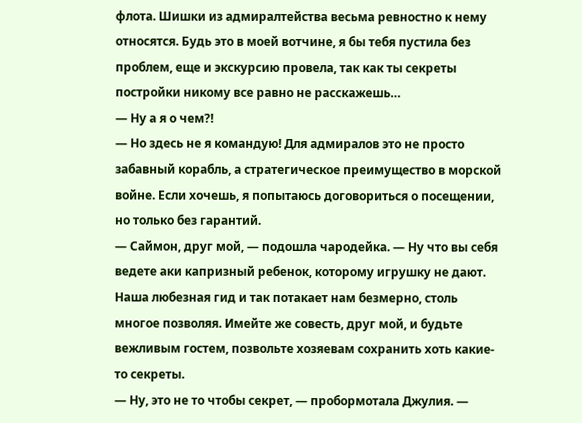флота. Шишки из адмиралтейства весьма ревностно к нему относятся. Будь это в моей вотчине, я бы тебя пустила без проблем, еще и экскурсию провела, так как ты секреты постройки никому все равно не расскажешь…
— Ну а я о чем?!
— Но здесь не я командую! Для адмиралов это не просто забавный корабль, а стратегическое преимущество в морской войне. Если хочешь, я попытаюсь договориться о посещении, но только без гарантий.
— Саймон, друг мой, — подошла чародейка. — Ну что вы себя ведете аки капризный ребенок, которому игрушку не дают. Наша любезная гид и так потакает нам безмерно, столь многое позволяя. Имейте же совесть, друг мой, и будьте вежливым гостем, позвольте хозяевам сохранить хоть какие-то секреты.
— Ну, это не то чтобы секрет, — пробормотала Джулия. —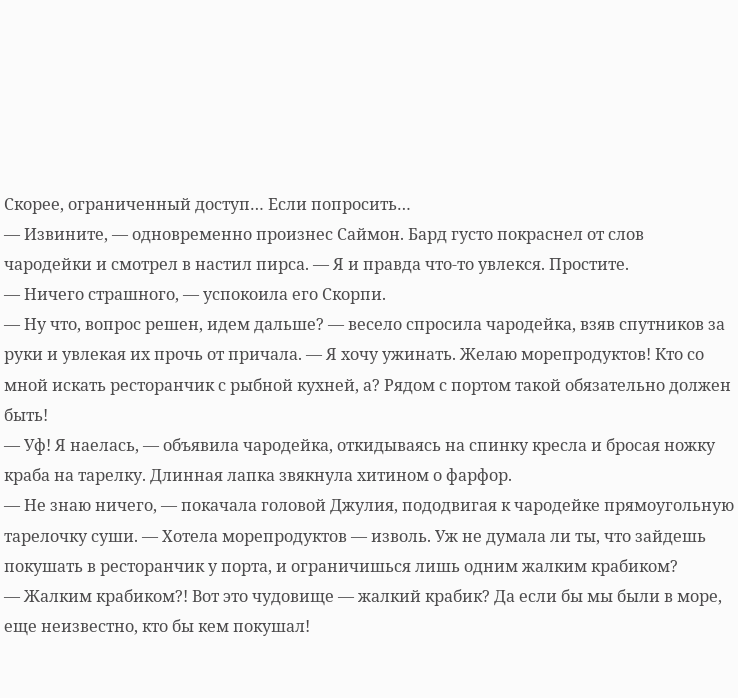Скорее, ограниченный доступ… Если попросить…
— Извините, — одновременно произнес Саймон. Бард густо покраснел от слов чародейки и смотрел в настил пирса. — Я и правда что-то увлекся. Простите.
— Ничего страшного, — успокоила его Скорпи.
— Ну что, вопрос решен, идем дальше? — весело спросила чародейка, взяв спутников за руки и увлекая их прочь от причала. — Я хочу ужинать. Желаю морепродуктов! Кто со мной искать ресторанчик с рыбной кухней, а? Рядом с портом такой обязательно должен быть!
— Уф! Я наелась, — объявила чародейка, откидываясь на спинку кресла и бросая ножку краба на тарелку. Длинная лапка звякнула хитином о фарфор.
— Не знаю ничего, — покачала головой Джулия, пододвигая к чародейке прямоугольную тарелочку суши. — Хотела морепродуктов — изволь. Уж не думала ли ты, что зайдешь покушать в ресторанчик у порта, и ограничишься лишь одним жалким крабиком?
— Жалким крабиком?! Вот это чудовище — жалкий крабик? Да если бы мы были в море, еще неизвестно, кто бы кем покушал!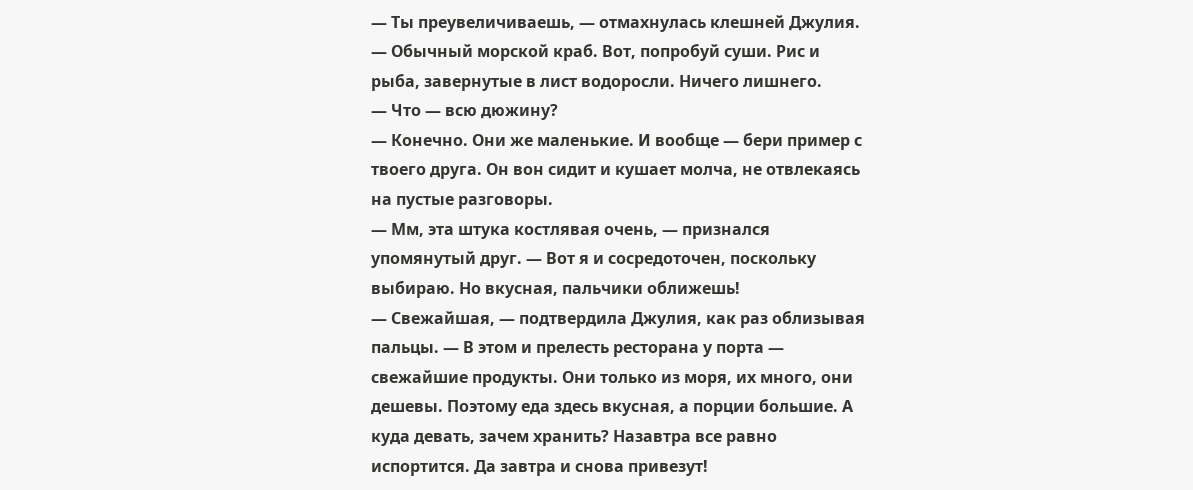— Ты преувеличиваешь, — отмахнулась клешней Джулия. — Обычный морской краб. Вот, попробуй суши. Рис и рыба, завернутые в лист водоросли. Ничего лишнего.
— Что — всю дюжину?
— Конечно. Они же маленькие. И вообще — бери пример с твоего друга. Он вон сидит и кушает молча, не отвлекаясь на пустые разговоры.
— Мм, эта штука костлявая очень, — признался упомянутый друг. — Вот я и сосредоточен, поскольку выбираю. Но вкусная, пальчики оближешь!
— Свежайшая, — подтвердила Джулия, как раз облизывая пальцы. — В этом и прелесть ресторана у порта — свежайшие продукты. Они только из моря, их много, они дешевы. Поэтому еда здесь вкусная, а порции большие. А куда девать, зачем хранить? Назавтра все равно испортится. Да завтра и снова привезут!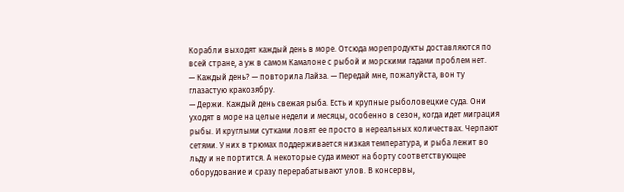Корабли выходят каждый день в море. Отсюда морепродукты доставляются по всей стране, а уж в самом Камалоне с рыбой и морскими гадами проблем нет.
— Каждый день? — повторила Лайза. — Передай мне, пожалуйста, вон ту глазастую кракозябру.
— Держи. Каждый день свежая рыба. Есть и крупные рыболовецкие суда. Они уходят в море на целые недели и месяцы, особенно в сезон, когда идет миграция рыбы. И круглыми сутками ловят ее просто в нереальных количествах. Черпают сетями. У них в трюмах поддерживается низкая температура, и рыба лежит во льду и не портится. А некоторые суда имеют на борту соответствующее оборудование и сразу перерабатывают улов. В консервы,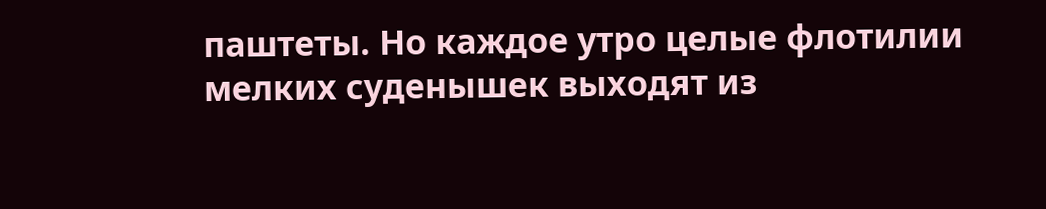паштеты. Но каждое утро целые флотилии мелких суденышек выходят из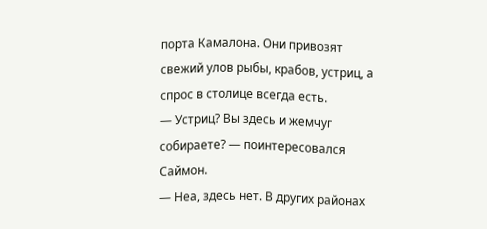порта Камалона. Они привозят свежий улов рыбы, крабов, устриц, а спрос в столице всегда есть.
— Устриц? Вы здесь и жемчуг собираете? — поинтересовался Саймон.
— Неа, здесь нет. В других районах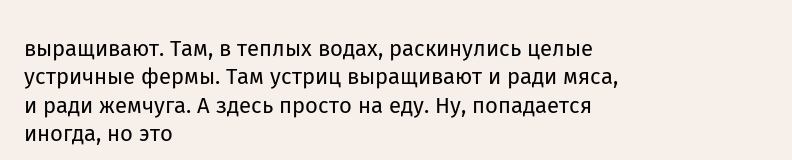выращивают. Там, в теплых водах, раскинулись целые устричные фермы. Там устриц выращивают и ради мяса, и ради жемчуга. А здесь просто на еду. Ну, попадается иногда, но это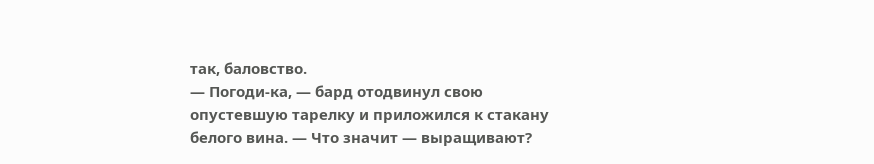так, баловство.
— Погоди-ка, — бард отодвинул свою опустевшую тарелку и приложился к стакану белого вина. — Что значит — выращивают?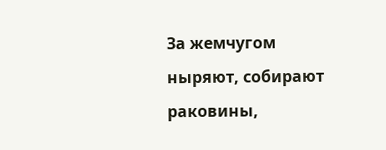За жемчугом ныряют, собирают раковины,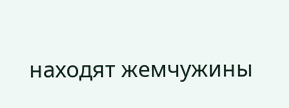находят жемчужины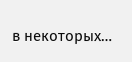в некоторых…